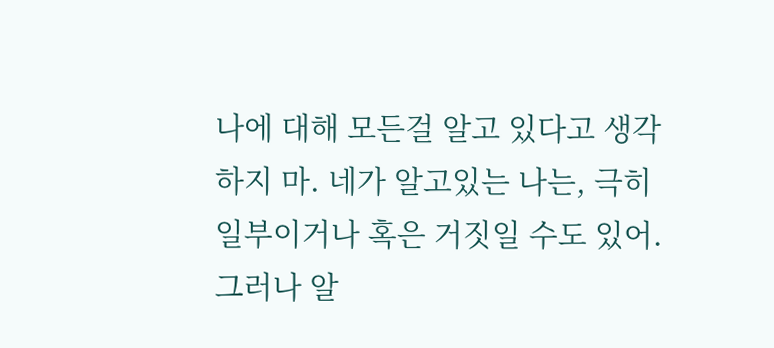나에 대해 모든걸 알고 있다고 생각하지 마. 네가 알고있는 나는, 극히 일부이거나 혹은 거짓일 수도 있어. 그러나 알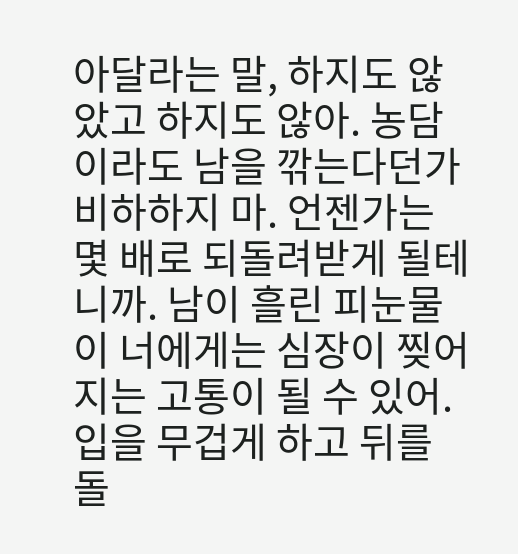아달라는 말, 하지도 않았고 하지도 않아. 농담이라도 남을 깎는다던가 비하하지 마. 언젠가는 몇 배로 되돌려받게 될테니까. 남이 흘린 피눈물이 너에게는 심장이 찢어지는 고통이 될 수 있어. 입을 무겁게 하고 뒤를 돌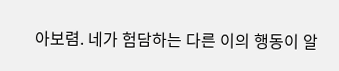아보렴. 네가 험담하는 다른 이의 행동이 알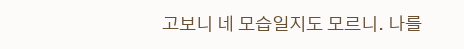고보니 네 모습일지도 모르니. 나를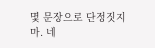몇 문장으로 단정짓지 마. 네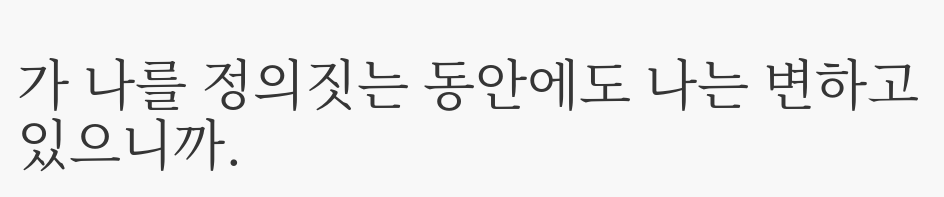가 나를 정의짓는 동안에도 나는 변하고 있으니까.